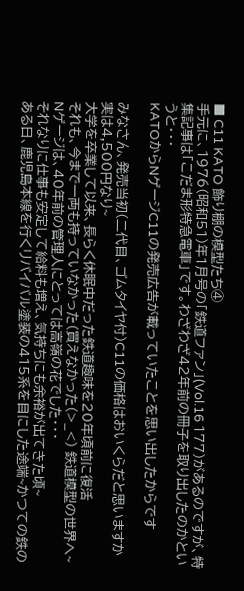■ C11 KATO 飾り棚の模型たち④
手元に、1976(昭和51)年1月号の「鉄道ファン」(Vol.16 177)があるのですが、特集記事は「こだま形特急電車」です。わざわざ42年前の冊子を取り出したのかというと・・・
KATOからNゲージC11の発売広告が載っていたことを思い出したからです

みなさん、発売当初(二代目、ゴムタイヤ付)C11の価格はおいくらだと思いますか
実は4,500円なり~
大学を卒業して以来、長らく休眠中だった鉄道趣味を20年頃前に復活
それも、今まで一両も持っていなかった(買えなかった(>_<) 鉄道模型の世界へ~
Nゲージは、40年前の管理人にとっては高嶺の花でした・・・
それなりに仕事も安定して給料も増え、気持ちにも余裕が出てきた頃~
ある日、鹿児島本線を行くリバイバル塗装の415系を目にした途端~かつての鉄の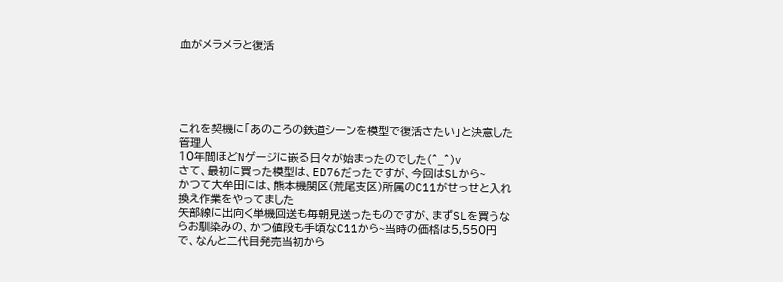血がメラメラと復活





これを契機に「あのころの鉄道シーンを模型で復活さたい」と決意した管理人
10年間ほどNゲージに嵌る日々が始まったのでした(^_^)v
さて、最初に買った模型は、ED76だったですが、今回はSLから~
かつて大牟田には、熊本機関区(荒尾支区)所属のC11がせっせと入れ換え作業をやってました
矢部線に出向く単機回送も毎朝見送ったものですが、まずSLを買うならお馴染みの、かつ値段も手頃なC11から~当時の価格は5,550円で、なんと二代目発売当初から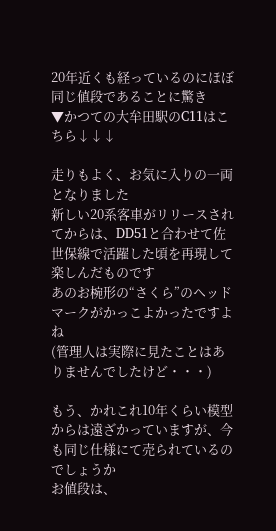20年近くも経っているのにほぼ同じ値段であることに驚き
▼かつての大牟田駅のC11はこちら↓↓↓

走りもよく、お気に入りの一両となりました
新しい20系客車がリリースされてからは、DD51と合わせて佐世保線で活躍した頃を再現して楽しんだものです
あのお椀形の“さくら”のヘッドマークがかっこよかったですよね
(管理人は実際に見たことはありませんでしたけど・・・)

もう、かれこれ10年くらい模型からは遠ざかっていますが、今も同じ仕様にて売られているのでしょうか
お値段は、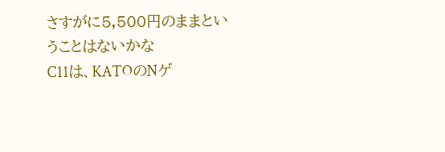さすがに5,500円のままということはないかな
C11は、KATOのNゲ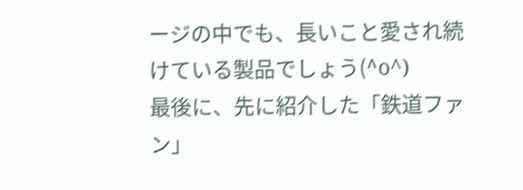ージの中でも、長いこと愛され続けている製品でしょう(^o^)
最後に、先に紹介した「鉄道ファン」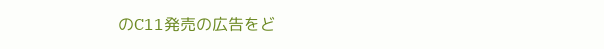のC11発売の広告をど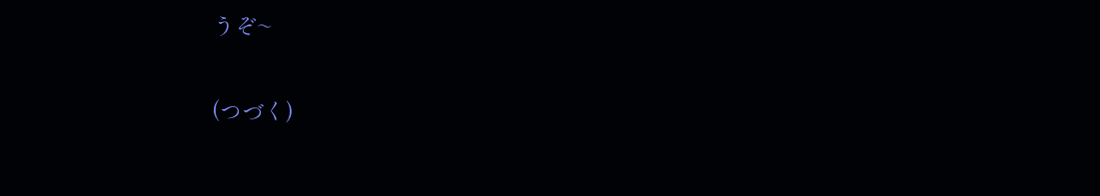うぞ~

(つづく)